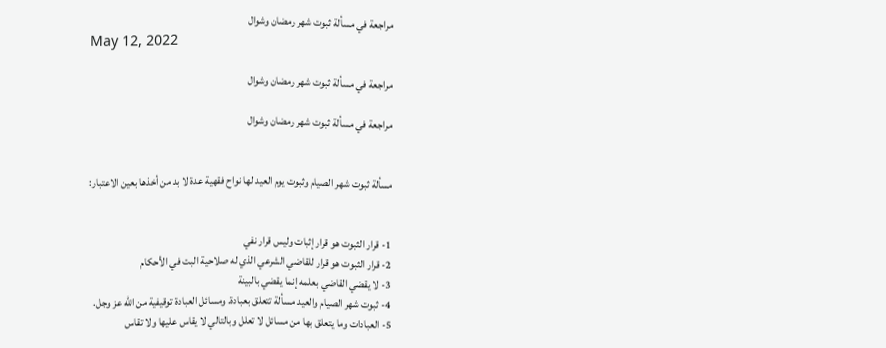مراجعة في مسألة ثبوت شهر رمضان وشوال
May 12, 2022

مراجعة في مسألة ثبوت شهر رمضان وشوال

مراجعة في مسألة ثبوت شهر رمضان وشوال


مسألة ثبوت شهر الصيام وثبوت يوم العيد لها نواح فقهية عدة لا بد من أخذها بعين الاعتبار:


1- قرار الثبوت هو قرار إثبات وليس قرار نفي
2- قرار الثبوت هو قرار للقاضي الشرعي الذي له صلاحية البت في الأحكام
3- لا يقضي القاضي بعلمه إنما يقضي بالبينة
4- ثبوت شهر الصيام والعيد مسألة تتعلق بعبادة. ومسائل العبادة توقيفية من الله عز وجل.
5- العبادات وما يتعلق بها من مسائل لا تعلل وبالتالي لا يقاس عليها ولا تقاس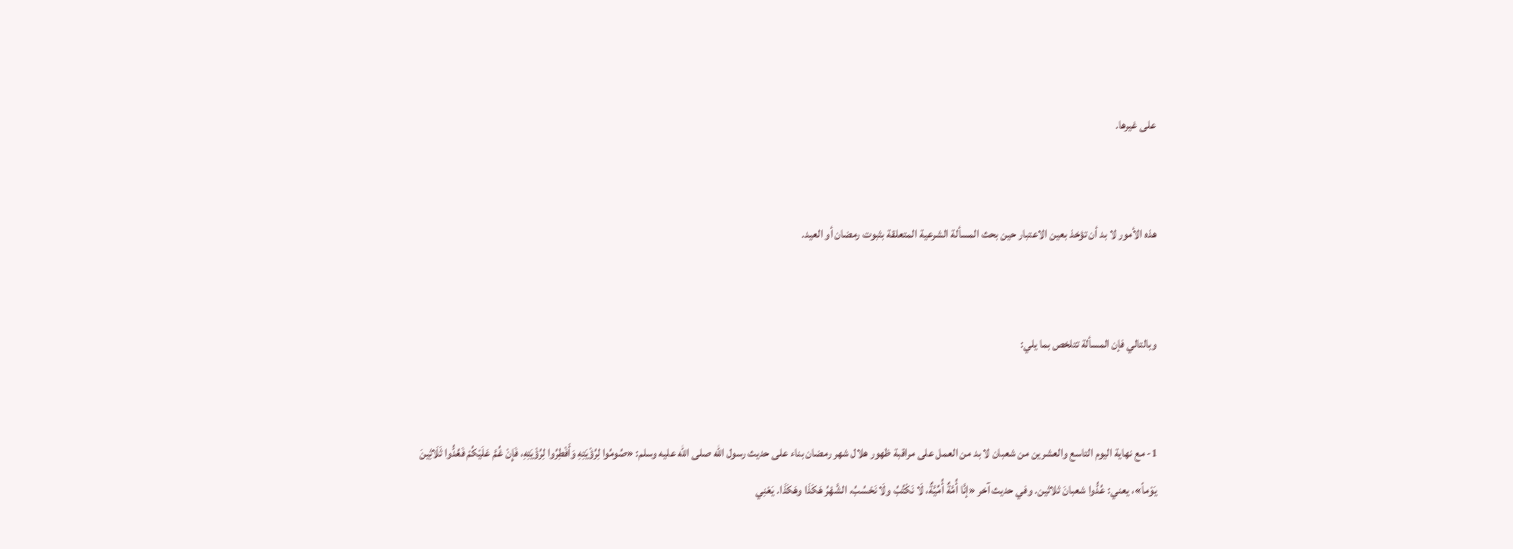على غيرها.


هذه الأمور لا بد أن تؤخذ بعين الاعتبار حين بحث المسألة الشرعية المتعلقة بثبوت رمضان أو العيد.


وبالتالي فإن المسألة تتلخص بما يلي:


1- مع نهاية اليوم التاسع والعشرين من شعبان لا بد من العمل على مراقبة ظهور هلال شهر رمضان بناء على حديث رسول الله صلى الله عليه وسلم: «صُومُوا لِرُؤْيَتِهِ وَأَفْطِرُوا لِرُؤْيَتِهِ، فَإِنْ غُمَّ عَلَيْكُمْ فَعُدُّوا ثَلَاثِينَ يَوْماً»، يعني: عُدُّوا شعبانَ ثلاثين. وفي حديث آخر «إنَّا أُمَّةٌ أُمِّيَّةٌ، لَا نَكْتُبُ ولَا نَحْسُبُ، الشَّهْرُ هَكَذَا وهَكَذَا. يَعْنِي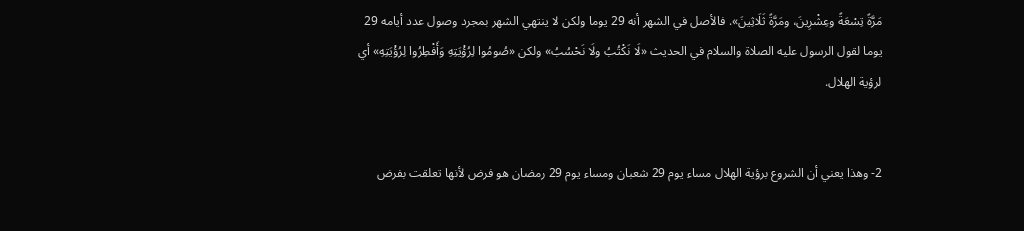مَرَّةً تِسْعَةً وعِشْرِينَ، ومَرَّةً ثَلَاثِينَ». فالأصل في الشهر أنه 29 يوما ولكن لا ينتهي الشهر بمجرد وصول عدد أيامه 29 يوما لقول الرسول عليه الصلاة والسلام في الحديث «لَا نَكْتُبُ ولَا نَحْسُبُ» ولكن «صُومُوا لِرُؤْيَتِهِ وَأَفْطِرُوا لِرُؤْيَتِهِ» أي لرؤية الهلال.


2- وهذا يعني أن الشروع برؤية الهلال مساء يوم 29 شعبان ومساء يوم 29 رمضان هو فرض لأنها تعلقت بفرض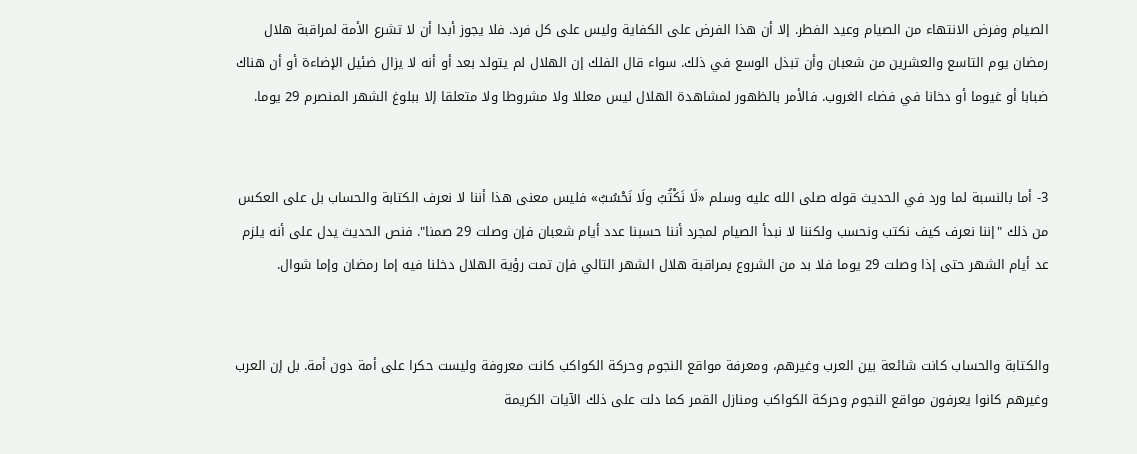الصيام وفرض الانتهاء من الصيام وعيد الفطر. إلا أن هذا الفرض على الكفاية وليس على كل فرد. فلا يجوز أبدا أن لا تشرع الأمة لمراقبة هلال رمضان يوم التاسع والعشرين من شعبان وأن تبذل الوسع في ذلك. سواء قال الفلك إن الهلال لم يتولد بعد أو أنه لا يزال ضئيل الإضاءة أو أن هناك ضبابا أو غيوما أو دخانا في فضاء الغروب. فالأمر بالظهور لمشاهدة الهلال ليس معللا ولا مشروطا ولا متعلقا إلا ببلوغ الشهر المنصرم 29 يوما.


3- أما بالنسبة لما ورد في الحديث قوله صلى الله عليه وسلم «لَا نَكْتُبُ ولَا نَحْسُبُ» فليس معنى هذا أننا لا نعرف الكتابة والحساب بل على العكس من ذلك "إننا نعرف كيف نكتب ونحسب ولكننا لا نبدأ الصيام لمجرد أننا حسبنا عدد أيام شعبان فإن وصلت 29 صمنا". فنص الحديث يدل على أنه يلزم عد أيام الشهر حتى إذا وصلت 29 يوما فلا بد من الشروع بمراقبة هلال الشهر التالي فإن تمت رؤية الهلال دخلنا فيه إما رمضان وإما شوال.


والكتابة والحساب كانت شائعة بين العرب وغيرهم، ومعرفة مواقع النجوم وحركة الكواكب كانت معروفة وليست حكرا على أمة دون أمة. بل إن العرب وغيرهم كانوا يعرفون مواقع النجوم وحركة الكواكب ومنازل القمر كما دلت على ذلك الآيات الكريمة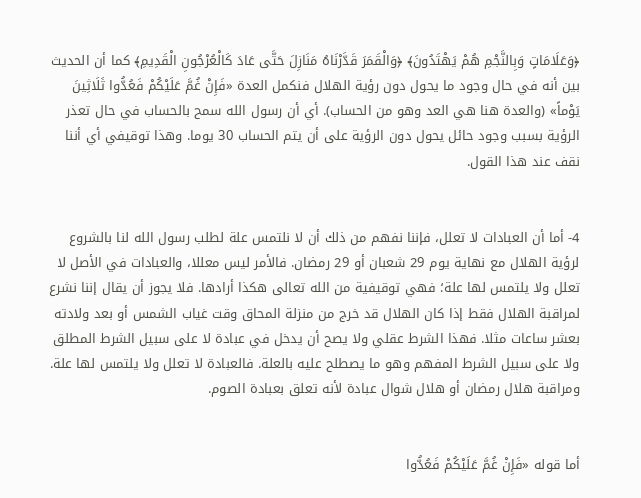﴿وَعَلَامَاتٍ وَبِالنَّجْمِ هُمْ يَهْتَدُونَ﴾ ﴿وَالْقَمَرَ قَدَّرْنَاهُ مَنَازِلَ حَتَّى عَادَ كَالْعُرْجُونِ الْقَدِيمِ﴾ كما أن الحديث بين أنه في حال وجود ما يحول دون رؤية الهلال فنكمل العدة «فَإِنْ غُمَّ عَلَيْكُمْ فَعُدُّوا ثَلَاثِينَ يَوْماً» (والعدة هنا هي العد وهو من الحساب). أي أن رسول الله سمح بالحساب في حال تعذر الرؤية بسبب وجود حائل يحول دون الرؤية على أن يتم الحساب 30 يوما. وهذا توقيفي أي أننا نقف عند هذا القول.


4- أما أن العبادات لا تعلل، فإننا نفهم من ذلك أن لا نلتمس علة لطلب رسول الله لنا بالشروع لرؤية الهلال مع نهاية يوم 29 شعبان أو 29 رمضان. فالأمر ليس معللا، والعبادات في الأصل لا تعلل ولا يلتمس لها علة؛ فهي توقيفية من الله تعالى هكذا أرادها. فلا يجوز أن يقال إننا نشرع لمراقبة الهلال فقط إذا كان الهلال قد خرج من منزلة المحاق وقت غياب الشمس أو بعد ولادته بعشر ساعات مثلا. فهذا الشرط عقلي ولا يصح أن يدخل في عبادة لا على سبيل الشرط المطلق ولا على سبيل الشرط المفهم وهو ما يصطلح عليه بالعلة. فالعبادة لا تعلل ولا يلتمس لها علة. ومراقبة هلال رمضان أو هلال شوال عبادة لأنه تعلق بعبادة الصوم.


أما قوله «فَإِنْ غُمَّ عَلَيْكُمْ فَعُدُّوا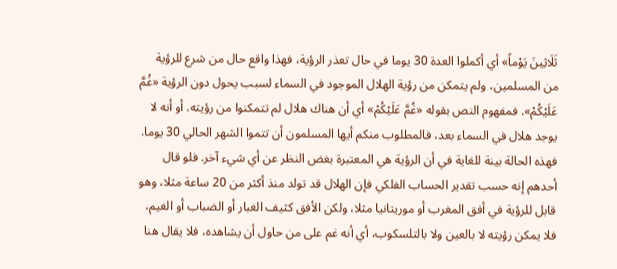ثَلَاثِينَ يَوْماً» أي أكملوا العدة 30 يوما في حال تعذر الرؤية، فهذا واقع حال من شرع للرؤية من المسلمين، ولم يتمكن من رؤية الهلال الموجود في السماء لسبب يحول دون الرؤية «غُمَّ عَلَيْكُمْ». فمفهوم النص بقوله «غُمَّ عَلَيْكُمْ» أي أن هناك هلال لم تتمكنوا من رؤيته. أو أنه لا يوجد هلال في السماء بعد، فالمطلوب منكم أيها المسلمون أن تتموا الشهر الحالي 30 يوما. فهذه الحالة بينة للغاية في أن الرؤية هي المعتبرة بغض النظر عن أي شيء آخر. فلو قال أحدهم إنه حسب تقدير الحساب الفلكي فإن الهلال قد تولد منذ أكثر من 20 ساعة مثلا، وهو قابل للرؤية في أفق المغرب أو موريتانيا مثلا، ولكن الأفق كثيف الغبار أو الضباب أو الغيم، فلا يمكن رؤيته لا بالعين ولا بالتلسكوب، أي أنه غم على من حاول أن يشاهده، فلا يقال هنا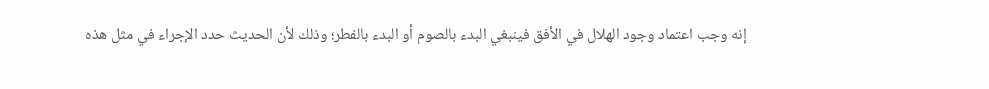إنه وجب اعتماد وجود الهلال في الأفق فينبغي البدء بالصوم أو البدء بالفطر؛ وذلك لأن الحديث حدد الإجراء في مثل هذه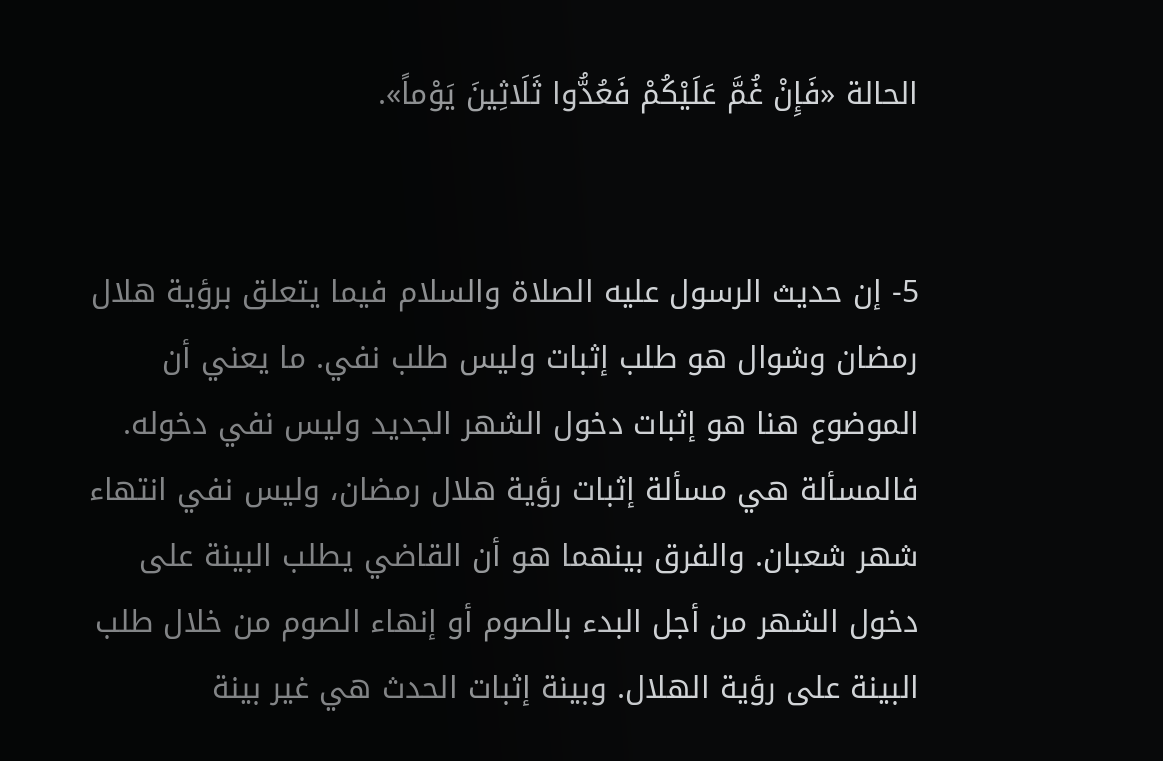الحالة «فَإِنْ غُمَّ عَلَيْكُمْ فَعُدُّوا ثَلَاثِينَ يَوْماً».


5- إن حديث الرسول عليه الصلاة والسلام فيما يتعلق برؤية هلال رمضان وشوال هو طلب إثبات وليس طلب نفي. ما يعني أن الموضوع هنا هو إثبات دخول الشهر الجديد وليس نفي دخوله. فالمسألة هي مسألة إثبات رؤية هلال رمضان، وليس نفي انتهاء شهر شعبان. والفرق بينهما هو أن القاضي يطلب البينة على دخول الشهر من أجل البدء بالصوم أو إنهاء الصوم من خلال طلب البينة على رؤية الهلال. وبينة إثبات الحدث هي غير بينة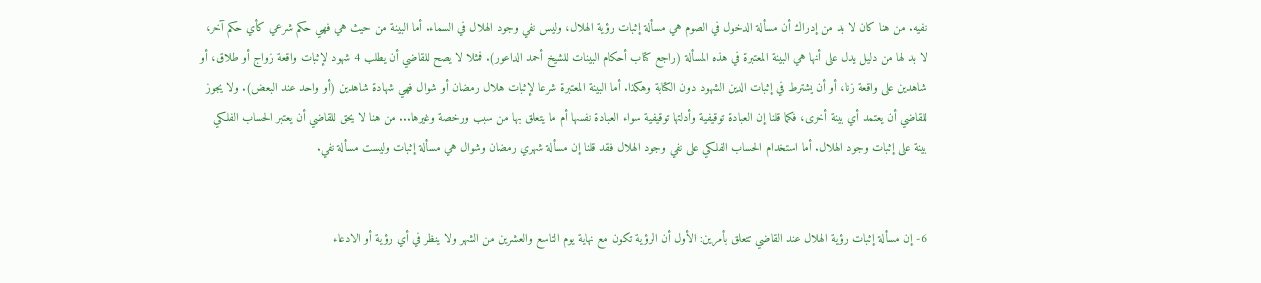نفيه. من هنا كان لا بد من إدراك أن مسألة الدخول في الصوم هي مسألة إثبات رؤية الهلال، وليس نفي وجود الهلال في السماء. أما البينة من حيث هي فهي حكم شرعي كأي حكم آخر، لا بد لها من دليل يدل على أنها هي البينة المعتبرة في هذه المسألة (راجع كتاب أحكام البينات للشيخ أحمد الداعور). فمثلا لا يصح للقاضي أن يطلب 4 شهود لإثبات واقعة زواج أو طلاق، أو شاهدين على واقعة زنا، أو أن يشترط في إثبات الدين الشهود دون الكتابة وهكذا. أما البينة المعتبرة شرعا لإثبات هلال رمضان أو شوال فهي شهادة شاهدين (أو واحد عند البعض). ولا يجوز للقاضي أن يعتمد أي بينة أخرى، فكما قلنا إن العبادة توقيفية وأدلتها توقيفية سواء العبادة نفسها أم ما يتعلق بها من سبب ورخصة وغيرها... من هنا لا يحق للقاضي أن يعتبر الحساب الفلكي بينة على إثبات وجود الهلال. أما استخدام الحساب الفلكي على نفي وجود الهلال فقد قلنا إن مسألة شهري رمضان وشوال هي مسألة إثبات وليست مسألة نفي.


6- إن مسألة إثبات رؤية الهلال عند القاضي تتعلق بأمرين: الأول أن الرؤية تكون مع نهاية يوم التاسع والعشرين من الشهر ولا ينظر في أي رؤية أو الادعاء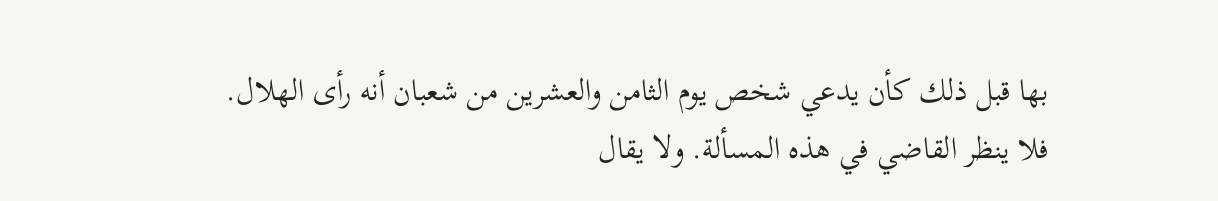بها قبل ذلك كأن يدعي شخص يوم الثامن والعشرين من شعبان أنه رأى الهلال. فلا ينظر القاضي في هذه المسألة. ولا يقال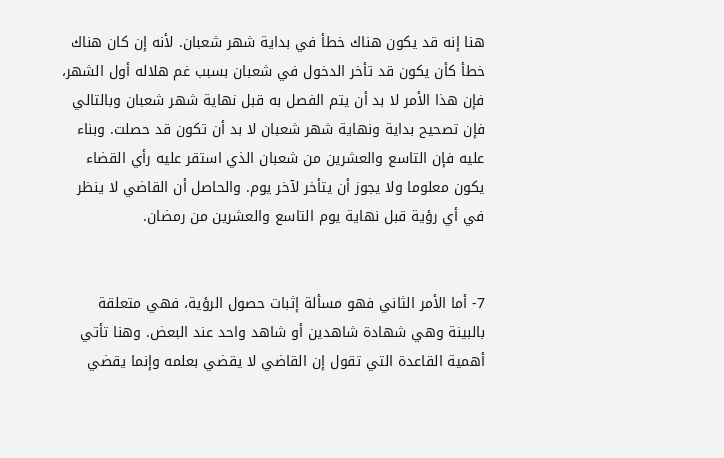هنا إنه قد يكون هناك خطأ في بداية شهر شعبان. لأنه إن كان هناك خطأ كأن يكون قد تأخر الدخول في شعبان بسبب غم هلاله أول الشهر، فإن هذا الأمر لا بد أن يتم الفصل به قبل نهاية شهر شعبان وبالتالي فإن تصحيح بداية ونهاية شهر شعبان لا بد أن تكون قد حصلت. وبناء عليه فإن التاسع والعشرين من شعبان الذي استقر عليه رأي القضاء يكون معلوما ولا يجوز أن يتأخر لآخر يوم. والحاصل أن القاضي لا ينظر في أي رؤية قبل نهاية يوم التاسع والعشرين من رمضان.


7- أما الأمر الثاني فهو مسألة إثبات حصول الرؤية، فهي متعلقة بالبينة وهي شهادة شاهدين أو شاهد واحد عند البعض. وهنا تأتي أهمية القاعدة التي تقول إن القاضي لا يقضي بعلمه وإنما يقضي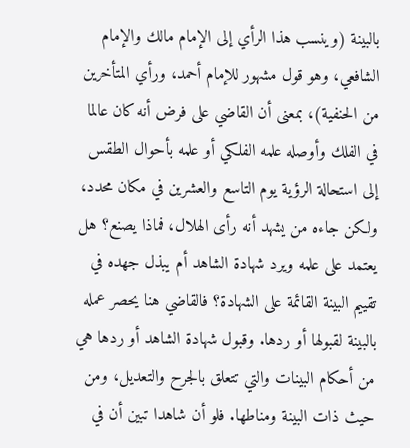بالبينة (وينسب هذا الرأي إلى الإمام مالك والإمام الشافعي، وهو قول مشهور للإمام أحمد، ورأي المتأخرين من الحنفية)، بمعنى أن القاضي على فرض أنه كان عالما في الفلك وأوصله علمه الفلكي أو علمه بأحوال الطقس إلى استحالة الرؤية يوم التاسع والعشرين في مكان محدد، ولكن جاءه من يشهد أنه رأى الهلال، فماذا يصنع؟ هل يعتمد على علمه ويرد شهادة الشاهد أم يبذل جهده في تقييم البينة القائمة على الشهادة؟ فالقاضي هنا يحصر عمله بالبينة لقبولها أو ردها. وقبول شهادة الشاهد أو ردها هي من أحكام البينات والتي تتعلق بالجرح والتعديل، ومن حيث ذات البينة ومناطها. فلو أن شاهدا تبين أن في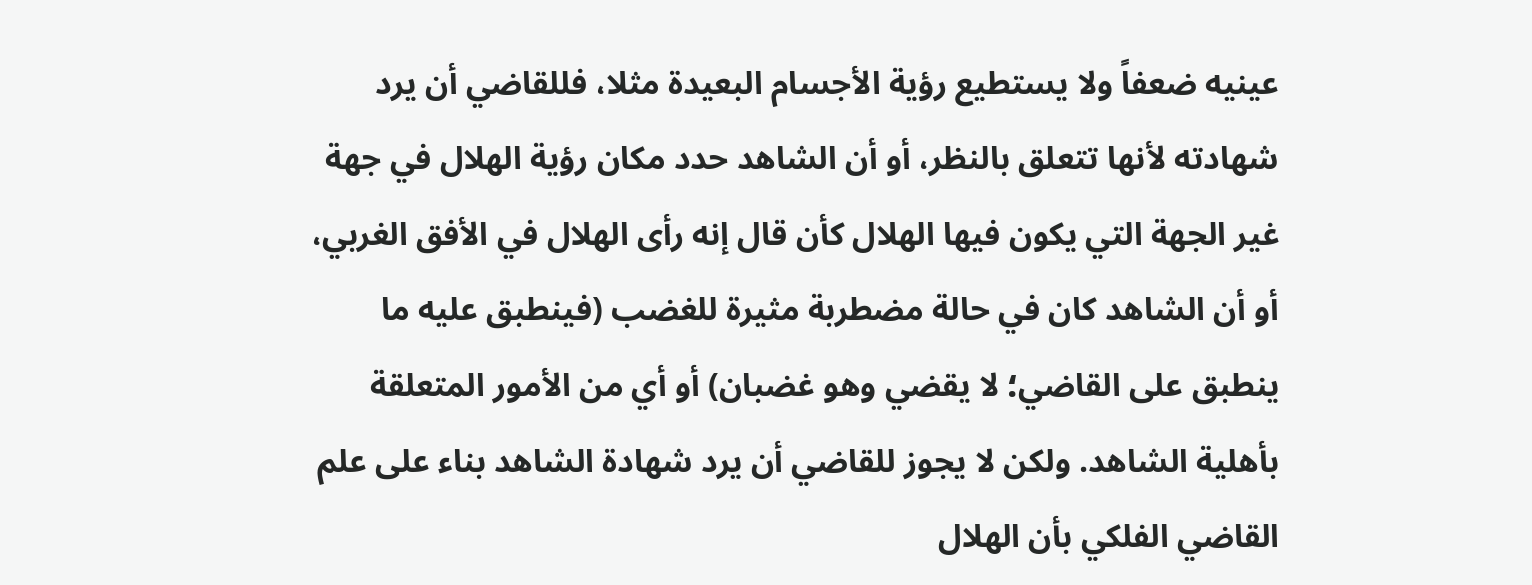عينيه ضعفاً ولا يستطيع رؤية الأجسام البعيدة مثلا، فللقاضي أن يرد شهادته لأنها تتعلق بالنظر، أو أن الشاهد حدد مكان رؤية الهلال في جهة غير الجهة التي يكون فيها الهلال كأن قال إنه رأى الهلال في الأفق الغربي، أو أن الشاهد كان في حالة مضطربة مثيرة للغضب (فينطبق عليه ما ينطبق على القاضي؛ لا يقضي وهو غضبان) أو أي من الأمور المتعلقة بأهلية الشاهد. ولكن لا يجوز للقاضي أن يرد شهادة الشاهد بناء على علم القاضي الفلكي بأن الهلال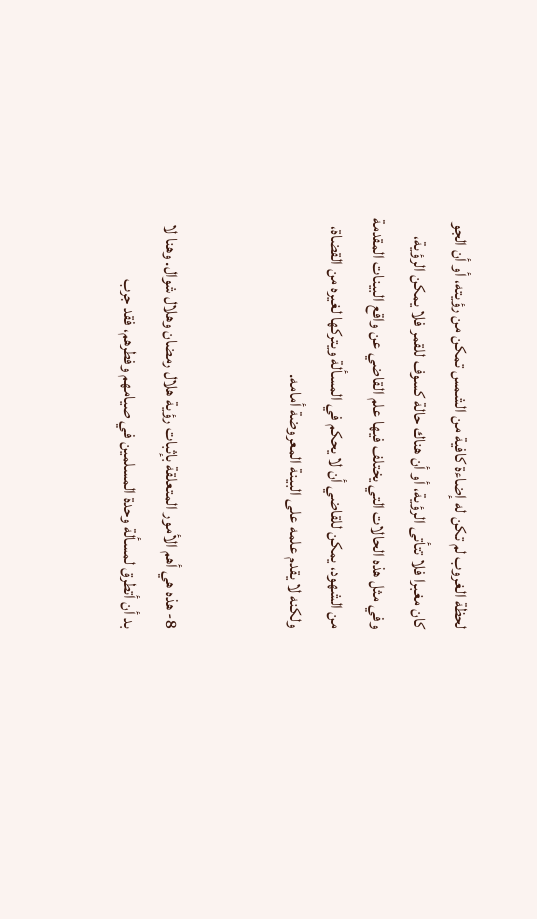لحظة الغروب لم تكن له إضاءة كافية من الشمس تمكن من رؤيته، أو أن الجو كان مغبرا فلا تتأتى الرؤية، أو أن هناك حالة كسوف للقمر فلا يمكن الرؤية، وفي مثل هذه الحالات التي يختلف فيها علم القاضي عن واقع البينات المقدمة من الشهود، يمكن للقاضي أن لا يحكم في المسألة ويتركها لغيره من القضاة، ولكنه لا يقدم علمه على البينة المعروضة أمامه.


8- هذه هي أهم الأمور المتعلقة بإثبات رؤية هلال رمضان وهلال شوال. وهنا لا بد أن أتطرق لمسألة وحدة المسلمين في صيامهم وفطرهم، فقد جرب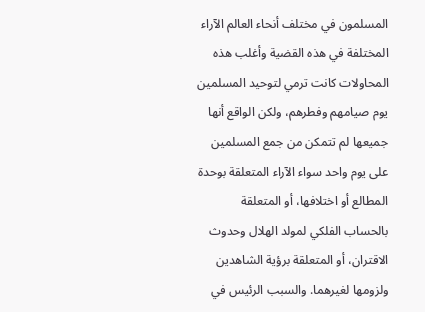المسلمون في مختلف أنحاء العالم الآراء المختلفة في هذه القضية وأغلب هذه المحاولات كانت ترمي لتوحيد المسلمين يوم صيامهم وفطرهم، ولكن الواقع أنها جميعها لم تتمكن من جمع المسلمين على يوم واحد سواء الآراء المتعلقة بوحدة المطالع أو اختلافها، أو المتعلقة بالحساب الفلكي لمولد الهلال وحدوث الاقتران، أو المتعلقة برؤية الشاهدين ولزومها لغيرهما. والسبب الرئيس في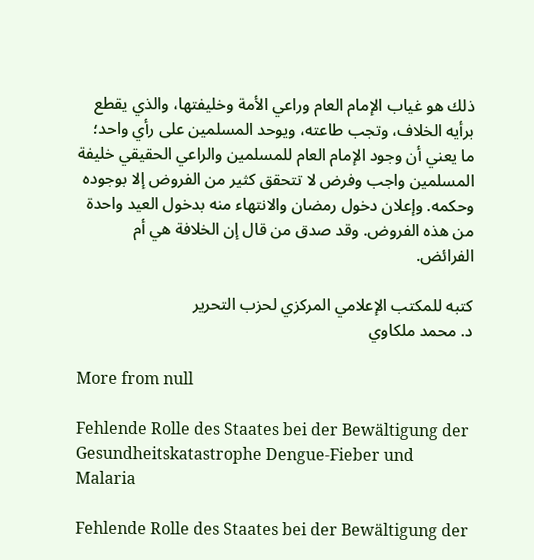ذلك هو غياب الإمام العام وراعي الأمة وخليفتها، والذي يقطع برأيه الخلاف، وتجب طاعته، ويوحد المسلمين على رأي واحد؛ ما يعني أن وجود الإمام العام للمسلمين والراعي الحقيقي خليفة المسلمين واجب وفرض لا تتحقق كثير من الفروض إلا بوجوده وحكمه. وإعلان دخول رمضان والانتهاء منه بدخول العيد واحدة من هذه الفروض. وقد صدق من قال إن الخلافة هي أم الفرائض.

كتبه للمكتب الإعلامي المركزي لحزب التحرير
د. محمد ملكاوي

More from null

Fehlende Rolle des Staates bei der Bewältigung der Gesundheitskatastrophe Dengue-Fieber und Malaria

Fehlende Rolle des Staates bei der Bewältigung der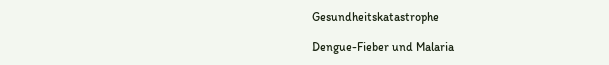Gesundheitskatastrophe

Dengue-Fieber und Malaria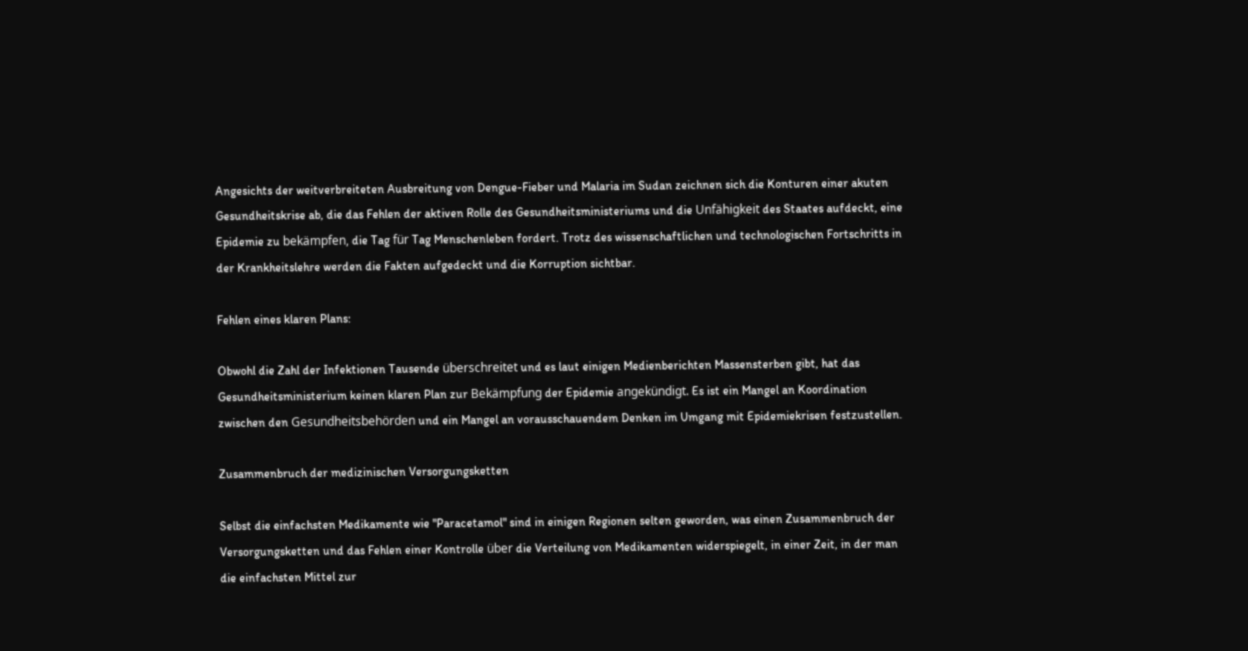Angesichts der weitverbreiteten Ausbreitung von Dengue-Fieber und Malaria im Sudan zeichnen sich die Konturen einer akuten Gesundheitskrise ab, die das Fehlen der aktiven Rolle des Gesundheitsministeriums und die Unfähigkeit des Staates aufdeckt, eine Epidemie zu bekämpfen, die Tag für Tag Menschenleben fordert. Trotz des wissenschaftlichen und technologischen Fortschritts in der Krankheitslehre werden die Fakten aufgedeckt und die Korruption sichtbar.

Fehlen eines klaren Plans:

Obwohl die Zahl der Infektionen Tausende überschreitet und es laut einigen Medienberichten Massensterben gibt, hat das Gesundheitsministerium keinen klaren Plan zur Bekämpfung der Epidemie angekündigt. Es ist ein Mangel an Koordination zwischen den Gesundheitsbehörden und ein Mangel an vorausschauendem Denken im Umgang mit Epidemiekrisen festzustellen.

Zusammenbruch der medizinischen Versorgungsketten

Selbst die einfachsten Medikamente wie "Paracetamol" sind in einigen Regionen selten geworden, was einen Zusammenbruch der Versorgungsketten und das Fehlen einer Kontrolle über die Verteilung von Medikamenten widerspiegelt, in einer Zeit, in der man die einfachsten Mittel zur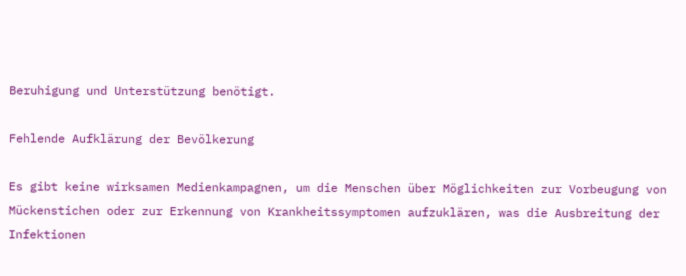Beruhigung und Unterstützung benötigt.

Fehlende Aufklärung der Bevölkerung

Es gibt keine wirksamen Medienkampagnen, um die Menschen über Möglichkeiten zur Vorbeugung von Mückenstichen oder zur Erkennung von Krankheitssymptomen aufzuklären, was die Ausbreitung der Infektionen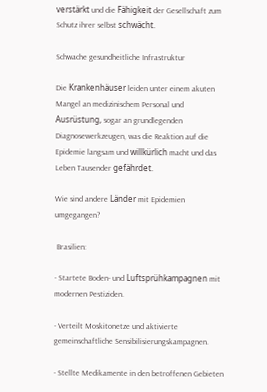verstärkt und die Fähigkeit der Gesellschaft zum Schutz ihrer selbst schwächt.

Schwache gesundheitliche Infrastruktur

Die Krankenhäuser leiden unter einem akuten Mangel an medizinischem Personal und Ausrüstung, sogar an grundlegenden Diagnosewerkzeugen, was die Reaktion auf die Epidemie langsam und willkürlich macht und das Leben Tausender gefährdet.

Wie sind andere Länder mit Epidemien umgegangen?

 Brasilien:

- Startete Boden- und Luftsprühkampagnen mit modernen Pestiziden.

- Verteilt Moskitonetze und aktivierte gemeinschaftliche Sensibilisierungskampagnen.

- Stellte Medikamente in den betroffenen Gebieten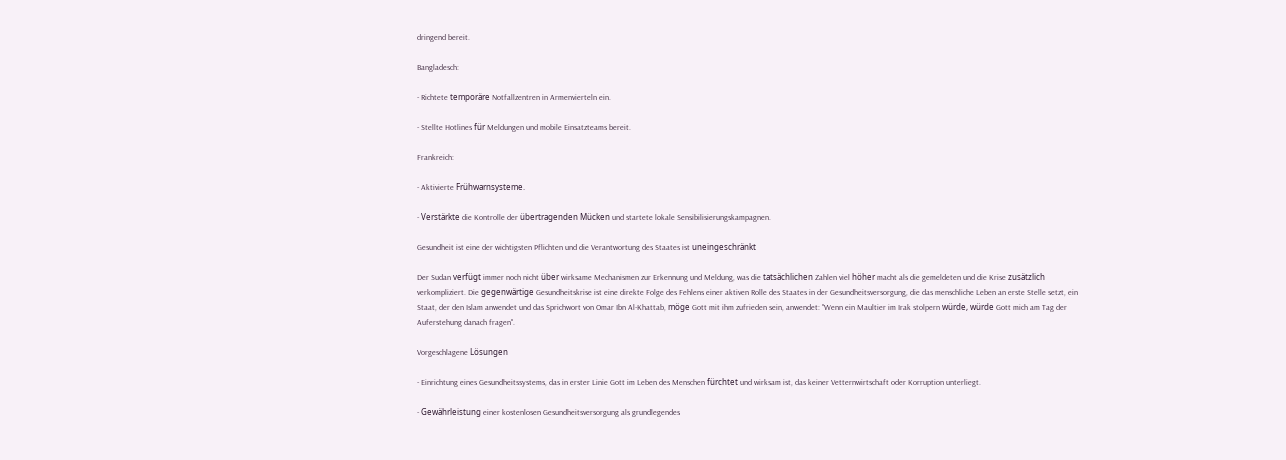dringend bereit.

Bangladesch:

- Richtete temporäre Notfallzentren in Armenvierteln ein.

- Stellte Hotlines für Meldungen und mobile Einsatzteams bereit.

Frankreich:

- Aktivierte Frühwarnsysteme.

- Verstärkte die Kontrolle der übertragenden Mücken und startete lokale Sensibilisierungskampagnen.

Gesundheit ist eine der wichtigsten Pflichten und die Verantwortung des Staates ist uneingeschränkt

Der Sudan verfügt immer noch nicht über wirksame Mechanismen zur Erkennung und Meldung, was die tatsächlichen Zahlen viel höher macht als die gemeldeten und die Krise zusätzlich verkompliziert. Die gegenwärtige Gesundheitskrise ist eine direkte Folge des Fehlens einer aktiven Rolle des Staates in der Gesundheitsversorgung, die das menschliche Leben an erste Stelle setzt, ein Staat, der den Islam anwendet und das Sprichwort von Omar Ibn Al-Khattab, möge Gott mit ihm zufrieden sein, anwendet: "Wenn ein Maultier im Irak stolpern würde, würde Gott mich am Tag der Auferstehung danach fragen".

Vorgeschlagene Lösungen

- Einrichtung eines Gesundheitssystems, das in erster Linie Gott im Leben des Menschen fürchtet und wirksam ist, das keiner Vetternwirtschaft oder Korruption unterliegt.

- Gewährleistung einer kostenlosen Gesundheitsversorgung als grundlegendes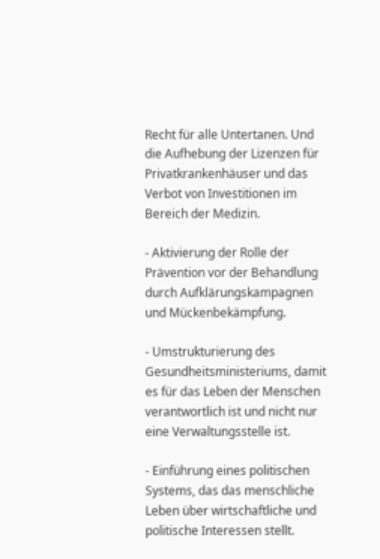Recht für alle Untertanen. Und die Aufhebung der Lizenzen für Privatkrankenhäuser und das Verbot von Investitionen im Bereich der Medizin.

- Aktivierung der Rolle der Prävention vor der Behandlung durch Aufklärungskampagnen und Mückenbekämpfung.

- Umstrukturierung des Gesundheitsministeriums, damit es für das Leben der Menschen verantwortlich ist und nicht nur eine Verwaltungsstelle ist.

- Einführung eines politischen Systems, das das menschliche Leben über wirtschaftliche und politische Interessen stellt.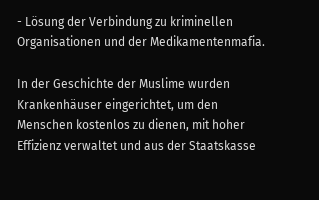- Lösung der Verbindung zu kriminellen Organisationen und der Medikamentenmafia.

In der Geschichte der Muslime wurden Krankenhäuser eingerichtet, um den Menschen kostenlos zu dienen, mit hoher Effizienz verwaltet und aus der Staatskasse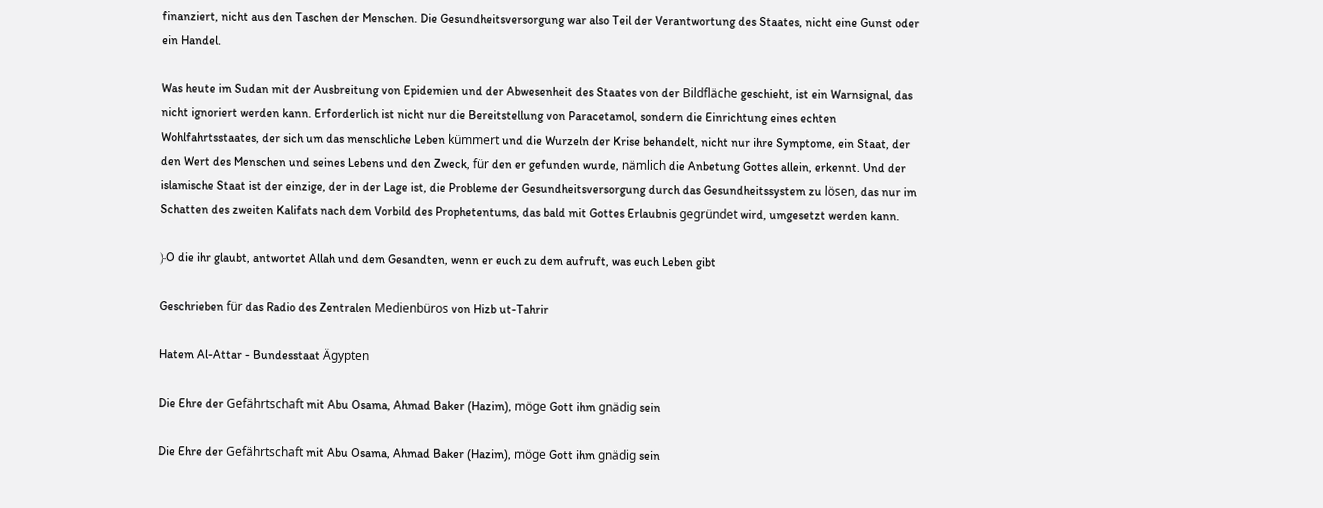finanziert, nicht aus den Taschen der Menschen. Die Gesundheitsversorgung war also Teil der Verantwortung des Staates, nicht eine Gunst oder ein Handel.

Was heute im Sudan mit der Ausbreitung von Epidemien und der Abwesenheit des Staates von der Bildfläche geschieht, ist ein Warnsignal, das nicht ignoriert werden kann. Erforderlich ist nicht nur die Bereitstellung von Paracetamol, sondern die Einrichtung eines echten Wohlfahrtsstaates, der sich um das menschliche Leben kümmert und die Wurzeln der Krise behandelt, nicht nur ihre Symptome, ein Staat, der den Wert des Menschen und seines Lebens und den Zweck, für den er gefunden wurde, nämlich die Anbetung Gottes allein, erkennt. Und der islamische Staat ist der einzige, der in der Lage ist, die Probleme der Gesundheitsversorgung durch das Gesundheitssystem zu lösen, das nur im Schatten des zweiten Kalifats nach dem Vorbild des Prophetentums, das bald mit Gottes Erlaubnis gegründet wird, umgesetzt werden kann.

﴿O die ihr glaubt, antwortet Allah und dem Gesandten, wenn er euch zu dem aufruft, was euch Leben gibt

Geschrieben für das Radio des Zentralen Medienbüros von Hizb ut-Tahrir

Hatem Al-Attar - Bundesstaat Ägypten

Die Ehre der Gefährtschaft mit Abu Osama, Ahmad Baker (Hazim), möge Gott ihm gnädig sein

Die Ehre der Gefährtschaft mit Abu Osama, Ahmad Baker (Hazim), möge Gott ihm gnädig sein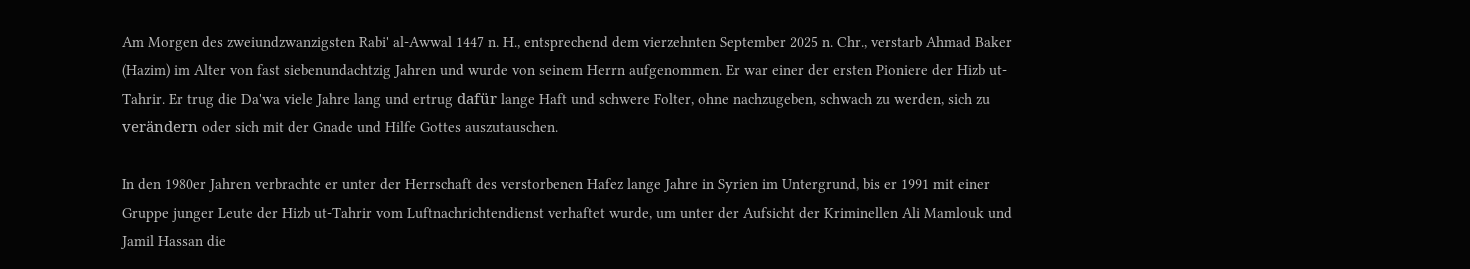Am Morgen des zweiundzwanzigsten Rabi' al-Awwal 1447 n. H., entsprechend dem vierzehnten September 2025 n. Chr., verstarb Ahmad Baker (Hazim) im Alter von fast siebenundachtzig Jahren und wurde von seinem Herrn aufgenommen. Er war einer der ersten Pioniere der Hizb ut-Tahrir. Er trug die Da'wa viele Jahre lang und ertrug dafür lange Haft und schwere Folter, ohne nachzugeben, schwach zu werden, sich zu verändern oder sich mit der Gnade und Hilfe Gottes auszutauschen.

In den 1980er Jahren verbrachte er unter der Herrschaft des verstorbenen Hafez lange Jahre in Syrien im Untergrund, bis er 1991 mit einer Gruppe junger Leute der Hizb ut-Tahrir vom Luftnachrichtendienst verhaftet wurde, um unter der Aufsicht der Kriminellen Ali Mamlouk und Jamil Hassan die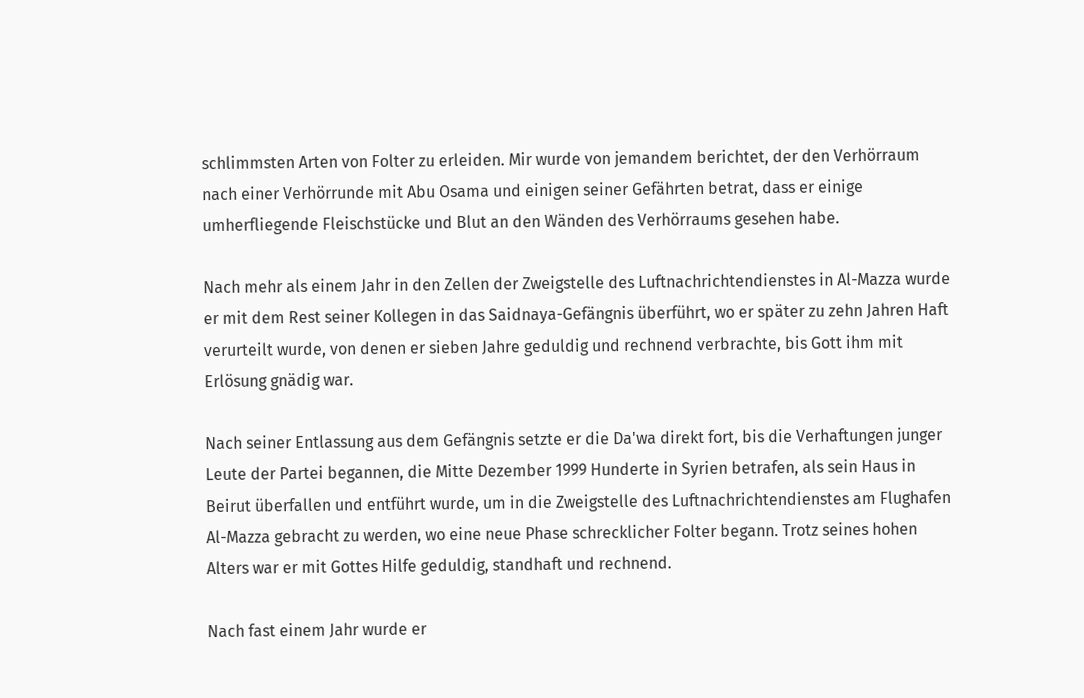schlimmsten Arten von Folter zu erleiden. Mir wurde von jemandem berichtet, der den Verhörraum nach einer Verhörrunde mit Abu Osama und einigen seiner Gefährten betrat, dass er einige umherfliegende Fleischstücke und Blut an den Wänden des Verhörraums gesehen habe.

Nach mehr als einem Jahr in den Zellen der Zweigstelle des Luftnachrichtendienstes in Al-Mazza wurde er mit dem Rest seiner Kollegen in das Saidnaya-Gefängnis überführt, wo er später zu zehn Jahren Haft verurteilt wurde, von denen er sieben Jahre geduldig und rechnend verbrachte, bis Gott ihm mit Erlösung gnädig war.

Nach seiner Entlassung aus dem Gefängnis setzte er die Da'wa direkt fort, bis die Verhaftungen junger Leute der Partei begannen, die Mitte Dezember 1999 Hunderte in Syrien betrafen, als sein Haus in Beirut überfallen und entführt wurde, um in die Zweigstelle des Luftnachrichtendienstes am Flughafen Al-Mazza gebracht zu werden, wo eine neue Phase schrecklicher Folter begann. Trotz seines hohen Alters war er mit Gottes Hilfe geduldig, standhaft und rechnend.

Nach fast einem Jahr wurde er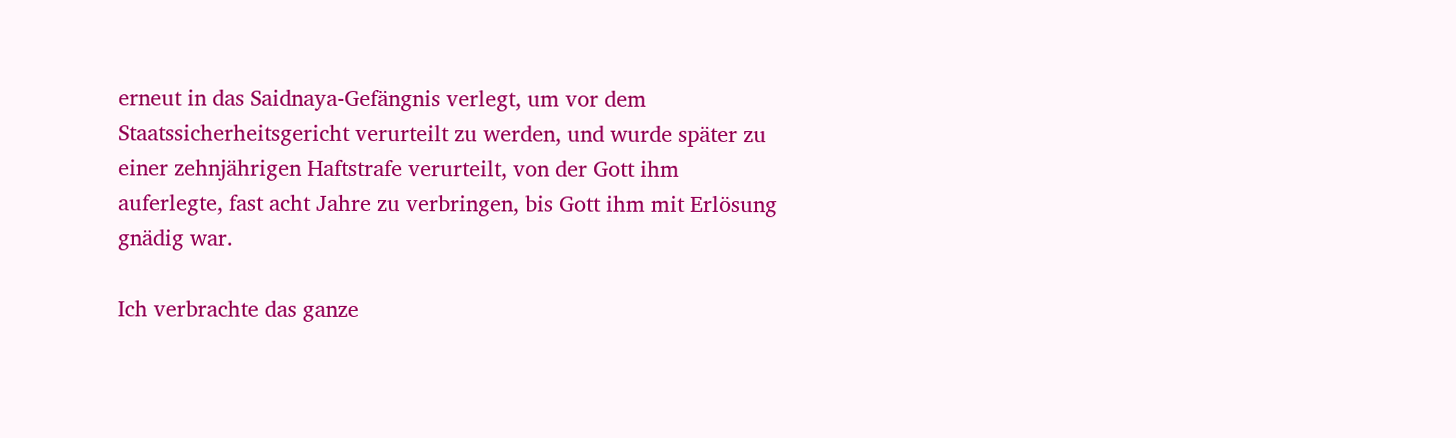erneut in das Saidnaya-Gefängnis verlegt, um vor dem Staatssicherheitsgericht verurteilt zu werden, und wurde später zu einer zehnjährigen Haftstrafe verurteilt, von der Gott ihm auferlegte, fast acht Jahre zu verbringen, bis Gott ihm mit Erlösung gnädig war.

Ich verbrachte das ganze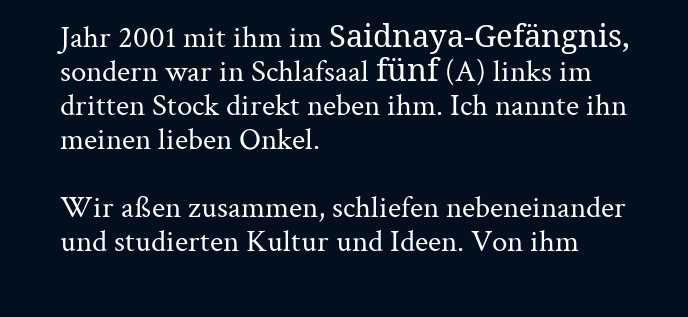Jahr 2001 mit ihm im Saidnaya-Gefängnis, sondern war in Schlafsaal fünf (A) links im dritten Stock direkt neben ihm. Ich nannte ihn meinen lieben Onkel.

Wir aßen zusammen, schliefen nebeneinander und studierten Kultur und Ideen. Von ihm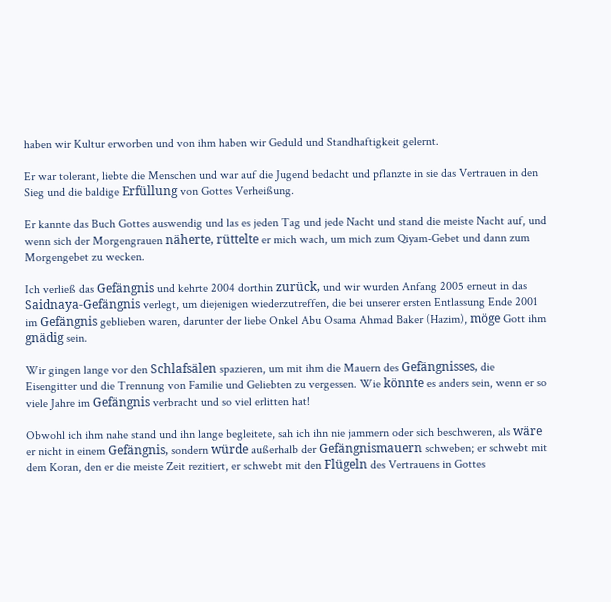haben wir Kultur erworben und von ihm haben wir Geduld und Standhaftigkeit gelernt.

Er war tolerant, liebte die Menschen und war auf die Jugend bedacht und pflanzte in sie das Vertrauen in den Sieg und die baldige Erfüllung von Gottes Verheißung.

Er kannte das Buch Gottes auswendig und las es jeden Tag und jede Nacht und stand die meiste Nacht auf, und wenn sich der Morgengrauen näherte, rüttelte er mich wach, um mich zum Qiyam-Gebet und dann zum Morgengebet zu wecken.

Ich verließ das Gefängnis und kehrte 2004 dorthin zurück, und wir wurden Anfang 2005 erneut in das Saidnaya-Gefängnis verlegt, um diejenigen wiederzutreffen, die bei unserer ersten Entlassung Ende 2001 im Gefängnis geblieben waren, darunter der liebe Onkel Abu Osama Ahmad Baker (Hazim), möge Gott ihm gnädig sein.

Wir gingen lange vor den Schlafsälen spazieren, um mit ihm die Mauern des Gefängnisses, die Eisengitter und die Trennung von Familie und Geliebten zu vergessen. Wie könnte es anders sein, wenn er so viele Jahre im Gefängnis verbracht und so viel erlitten hat!

Obwohl ich ihm nahe stand und ihn lange begleitete, sah ich ihn nie jammern oder sich beschweren, als wäre er nicht in einem Gefängnis, sondern würde außerhalb der Gefängnismauern schweben; er schwebt mit dem Koran, den er die meiste Zeit rezitiert, er schwebt mit den Flügeln des Vertrauens in Gottes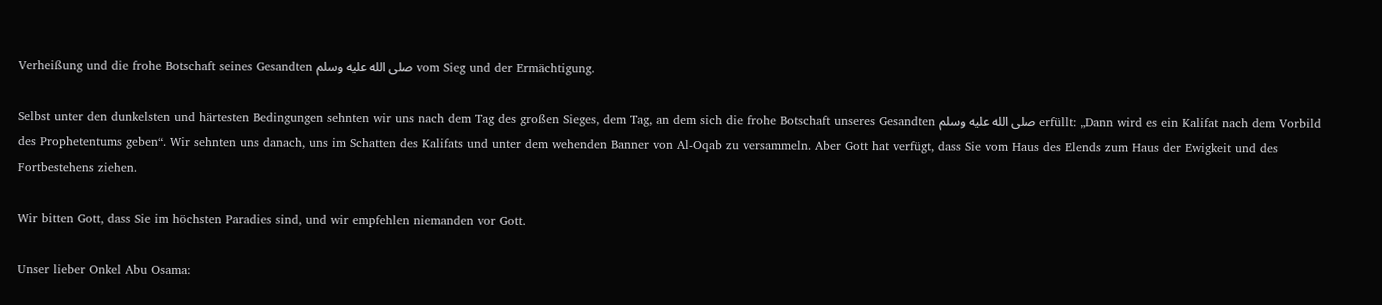Verheißung und die frohe Botschaft seines Gesandten صلى الله عليه وسلم vom Sieg und der Ermächtigung.

Selbst unter den dunkelsten und härtesten Bedingungen sehnten wir uns nach dem Tag des großen Sieges, dem Tag, an dem sich die frohe Botschaft unseres Gesandten صلى الله عليه وسلم erfüllt: „Dann wird es ein Kalifat nach dem Vorbild des Prophetentums geben“. Wir sehnten uns danach, uns im Schatten des Kalifats und unter dem wehenden Banner von Al-Oqab zu versammeln. Aber Gott hat verfügt, dass Sie vom Haus des Elends zum Haus der Ewigkeit und des Fortbestehens ziehen.

Wir bitten Gott, dass Sie im höchsten Paradies sind, und wir empfehlen niemanden vor Gott.

Unser lieber Onkel Abu Osama: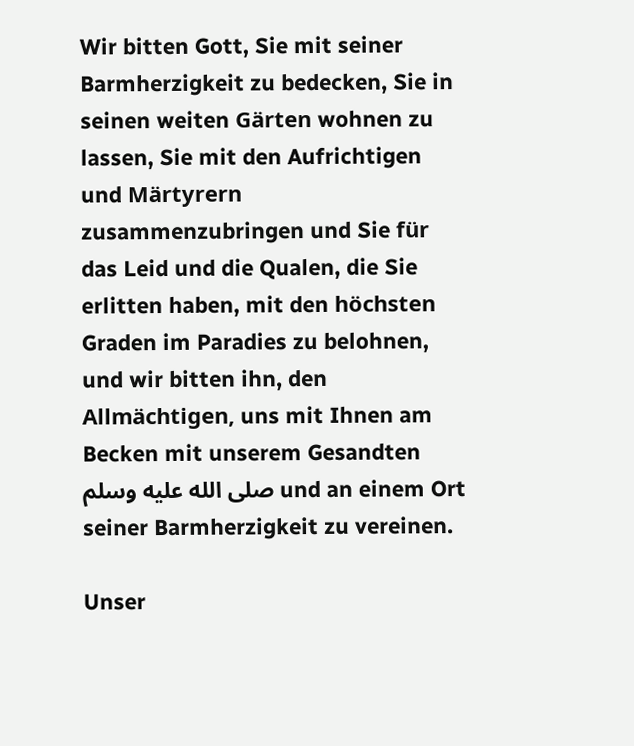Wir bitten Gott, Sie mit seiner Barmherzigkeit zu bedecken, Sie in seinen weiten Gärten wohnen zu lassen, Sie mit den Aufrichtigen und Märtyrern zusammenzubringen und Sie für das Leid und die Qualen, die Sie erlitten haben, mit den höchsten Graden im Paradies zu belohnen, und wir bitten ihn, den Allmächtigen, uns mit Ihnen am Becken mit unserem Gesandten صلى الله عليه وسلم und an einem Ort seiner Barmherzigkeit zu vereinen.

Unser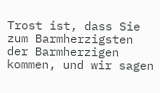Trost ist, dass Sie zum Barmherzigsten der Barmherzigen kommen, und wir sagen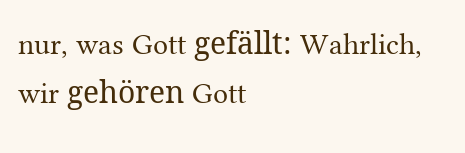nur, was Gott gefällt: Wahrlich, wir gehören Gott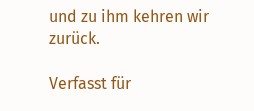und zu ihm kehren wir zurück.

Verfasst für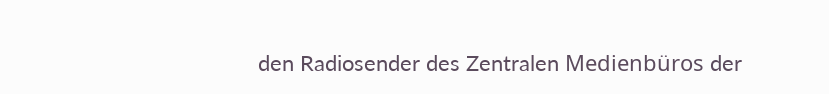den Radiosender des Zentralen Medienbüros der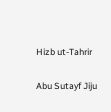Hizb ut-Tahrir

Abu Sutayf Jiju